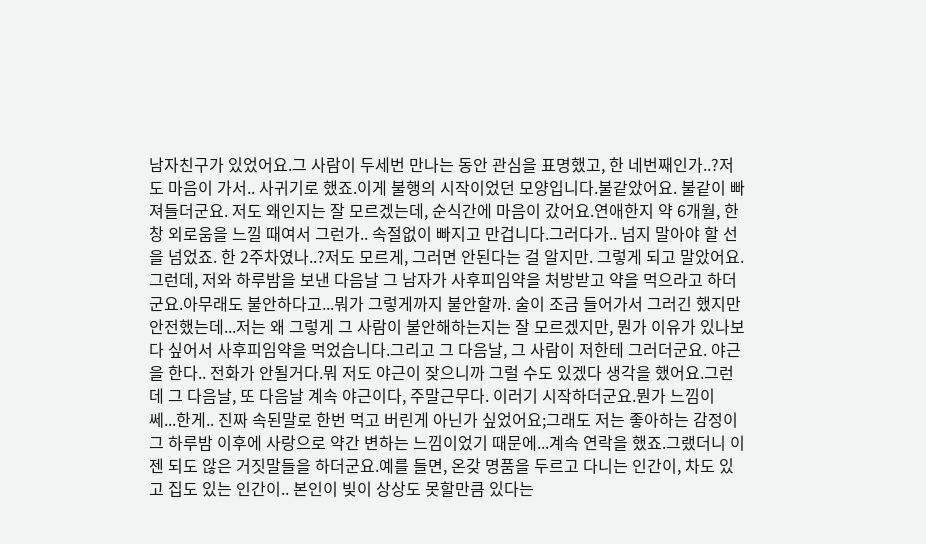남자친구가 있었어요.그 사람이 두세번 만나는 동안 관심을 표명했고, 한 네번째인가..?저도 마음이 가서.. 사귀기로 했죠.이게 불행의 시작이었던 모양입니다.불같았어요. 불같이 빠져들더군요. 저도 왜인지는 잘 모르겠는데, 순식간에 마음이 갔어요.연애한지 약 6개월, 한창 외로움을 느낄 때여서 그런가.. 속절없이 빠지고 만겁니다.그러다가.. 넘지 말아야 할 선을 넘었죠. 한 2주차였나..?저도 모르게, 그러면 안된다는 걸 알지만. 그렇게 되고 말았어요.그런데, 저와 하루밤을 보낸 다음날 그 남자가 사후피임약을 처방받고 약을 먹으라고 하더군요.아무래도 불안하다고...뭐가 그렇게까지 불안할까. 술이 조금 들어가서 그러긴 했지만 안전했는데...저는 왜 그렇게 그 사람이 불안해하는지는 잘 모르겠지만, 뭔가 이유가 있나보다 싶어서 사후피임약을 먹었습니다.그리고 그 다음날, 그 사람이 저한테 그러더군요. 야근을 한다.. 전화가 안될거다.뭐 저도 야근이 잦으니까 그럴 수도 있겠다 생각을 했어요.그런데 그 다음날, 또 다음날 계속 야근이다, 주말근무다. 이러기 시작하더군요.뭔가 느낌이 쎄...한게.. 진짜 속된말로 한번 먹고 버린게 아닌가 싶었어요;그래도 저는 좋아하는 감정이 그 하루밤 이후에 사랑으로 약간 변하는 느낌이었기 때문에...계속 연락을 했죠.그랬더니 이젠 되도 않은 거짓말들을 하더군요.예를 들면, 온갖 명품을 두르고 다니는 인간이, 차도 있고 집도 있는 인간이.. 본인이 빚이 상상도 못할만큼 있다는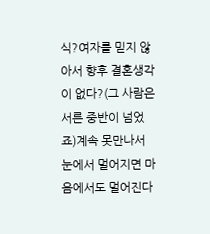식?여자를 믿지 않아서 향후 결혼생각이 없다?(그 사람은 서른 중반이 넘었죠)계속 못만나서 눈에서 멀어지면 마음에서도 멀어진다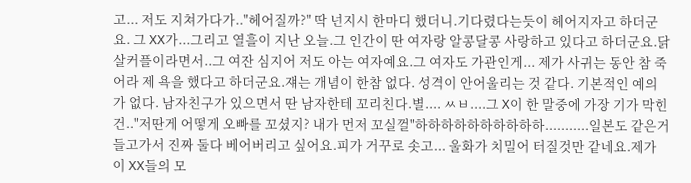고... 저도 지쳐가다가.."헤어질까?" 딱 넌지시 한마디 했더니.기다렸다는듯이 헤어지자고 하더군요. 그 XX가...그리고 열흘이 지난 오늘.그 인간이 딴 여자랑 알콩달콩 사랑하고 있다고 하더군요.닭살커플이라면서..그 여잔 심지어 저도 아는 여자예요.그 여자도 가관인게... 제가 사귀는 동안 참 죽어라 제 욕을 했다고 하더군요.쟤는 개념이 한참 없다. 성격이 안어울리는 것 같다. 기본적인 예의가 없다. 남자친구가 있으면서 딴 남자한테 꼬리친다.별.... ㅆㅂ....그 X이 한 말중에 가장 기가 막힌건.."저딴게 어떻게 오빠를 꼬셨지? 내가 먼저 꼬실껄"하하하하하하하하하하...........일본도 같은거 들고가서 진짜 둘다 베어버리고 싶어요.피가 거꾸로 솟고... 울화가 치밀어 터질것만 같네요.제가 이 XX들의 모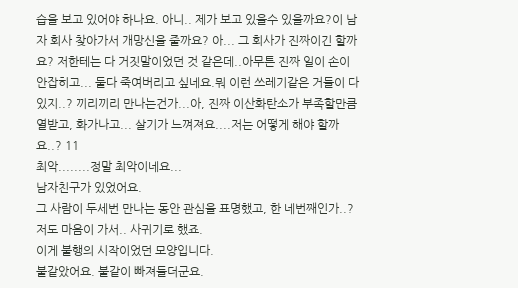습을 보고 있어야 하나요. 아니.. 제가 보고 있을수 있을까요?이 남자 회사 찾아가서 개망신을 줄까요? 아... 그 회사가 진짜이긴 할까요? 저한테는 다 거짓말이었던 것 같은데..아무튼 진짜 일이 손이 안잡히고... 둘다 죽여버리고 싶네요.뭐 이런 쓰레기같은 거들이 다 있지..? 끼리끼리 만나는건가...아, 진짜 이산화탄소가 부족할만큼 열받고, 화가나고... 살기가 느껴져요....저는 어떻게 해야 할까요..? 11
최악........정말 최악이네요...
남자친구가 있었어요.
그 사람이 두세번 만나는 동안 관심을 표명했고, 한 네번째인가..?
저도 마음이 가서.. 사귀기로 했죠.
이게 불행의 시작이었던 모양입니다.
불같았어요. 불같이 빠져들더군요.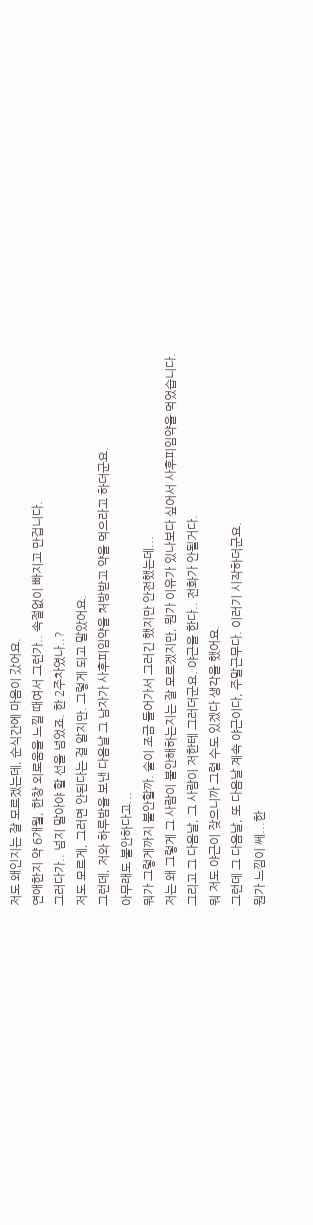저도 왜인지는 잘 모르겠는데, 순식간에 마음이 갔어요.
연애한지 약 6개월, 한창 외로움을 느낄 때여서 그런가.. 속절없이 빠지고 만겁니다.
그러다가.. 넘지 말아야 할 선을 넘었죠. 한 2주차였나..?
저도 모르게, 그러면 안된다는 걸 알지만. 그렇게 되고 말았어요.
그런데, 저와 하루밤을 보낸 다음날 그 남자가 사후피임약을 처방받고 약을 먹으라고 하더군요.
아무래도 불안하다고...
뭐가 그렇게까지 불안할까. 술이 조금 들어가서 그러긴 했지만 안전했는데...
저는 왜 그렇게 그 사람이 불안해하는지는 잘 모르겠지만, 뭔가 이유가 있나보다 싶어서 사후피임약을 먹었습니다.
그리고 그 다음날, 그 사람이 저한테 그러더군요. 야근을 한다.. 전화가 안될거다.
뭐 저도 야근이 잦으니까 그럴 수도 있겠다 생각을 했어요.
그런데 그 다음날, 또 다음날 계속 야근이다, 주말근무다. 이러기 시작하더군요.
뭔가 느낌이 쎄...한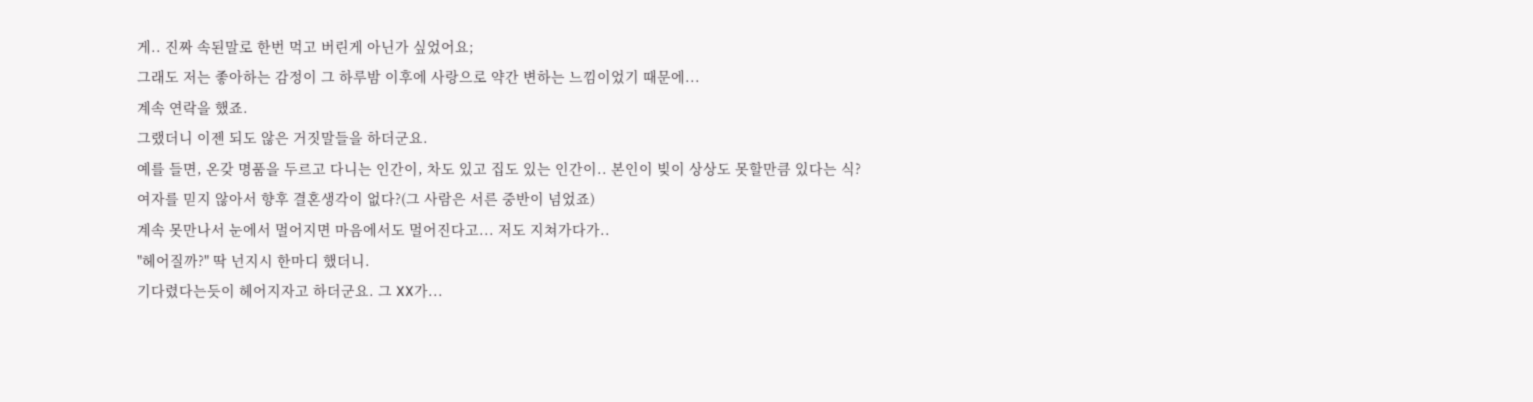게.. 진짜 속된말로 한번 먹고 버린게 아닌가 싶었어요;
그래도 저는 좋아하는 감정이 그 하루밤 이후에 사랑으로 약간 변하는 느낌이었기 때문에...
계속 연락을 했죠.
그랬더니 이젠 되도 않은 거짓말들을 하더군요.
예를 들면, 온갖 명품을 두르고 다니는 인간이, 차도 있고 집도 있는 인간이.. 본인이 빚이 상상도 못할만큼 있다는 식?
여자를 믿지 않아서 향후 결혼생각이 없다?(그 사람은 서른 중반이 넘었죠)
계속 못만나서 눈에서 멀어지면 마음에서도 멀어진다고... 저도 지쳐가다가..
"헤어질까?" 딱 넌지시 한마디 했더니.
기다렸다는듯이 헤어지자고 하더군요. 그 XX가...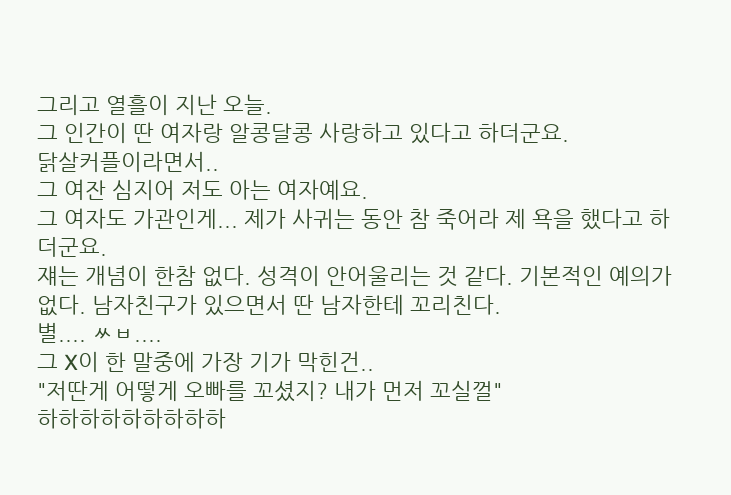그리고 열흘이 지난 오늘.
그 인간이 딴 여자랑 알콩달콩 사랑하고 있다고 하더군요.
닭살커플이라면서..
그 여잔 심지어 저도 아는 여자예요.
그 여자도 가관인게... 제가 사귀는 동안 참 죽어라 제 욕을 했다고 하더군요.
쟤는 개념이 한참 없다. 성격이 안어울리는 것 같다. 기본적인 예의가 없다. 남자친구가 있으면서 딴 남자한테 꼬리친다.
별.... ㅆㅂ....
그 X이 한 말중에 가장 기가 막힌건..
"저딴게 어떻게 오빠를 꼬셨지? 내가 먼저 꼬실껄"
하하하하하하하하하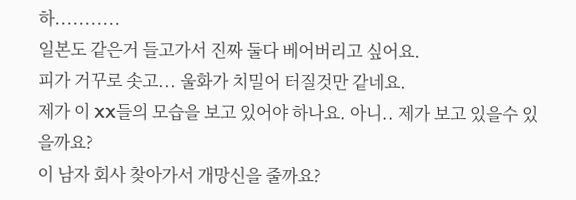하...........
일본도 같은거 들고가서 진짜 둘다 베어버리고 싶어요.
피가 거꾸로 솟고... 울화가 치밀어 터질것만 같네요.
제가 이 XX들의 모습을 보고 있어야 하나요. 아니.. 제가 보고 있을수 있을까요?
이 남자 회사 찾아가서 개망신을 줄까요?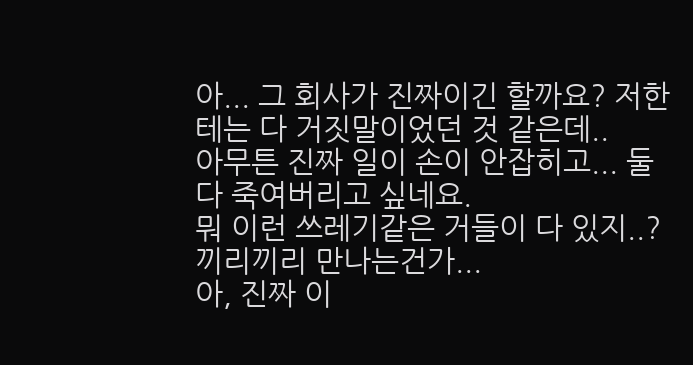아... 그 회사가 진짜이긴 할까요? 저한테는 다 거짓말이었던 것 같은데..
아무튼 진짜 일이 손이 안잡히고... 둘다 죽여버리고 싶네요.
뭐 이런 쓰레기같은 거들이 다 있지..? 끼리끼리 만나는건가...
아, 진짜 이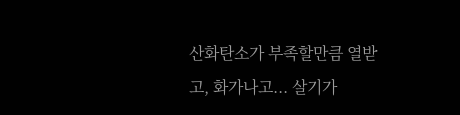산화탄소가 부족할만큼 열받고, 화가나고... 살기가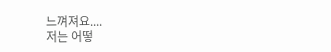느껴져요....
저는 어떻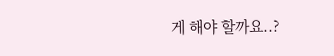게 해야 할까요..?